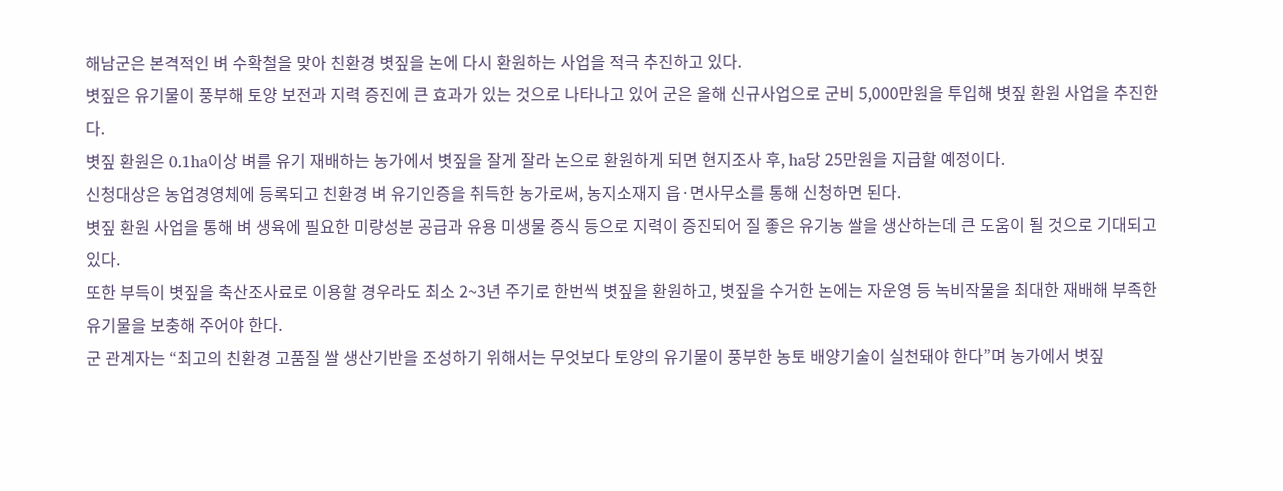해남군은 본격적인 벼 수확철을 맞아 친환경 볏짚을 논에 다시 환원하는 사업을 적극 추진하고 있다.
볏짚은 유기물이 풍부해 토양 보전과 지력 증진에 큰 효과가 있는 것으로 나타나고 있어 군은 올해 신규사업으로 군비 5,000만원을 투입해 볏짚 환원 사업을 추진한다.
볏짚 환원은 0.1ha이상 벼를 유기 재배하는 농가에서 볏짚을 잘게 잘라 논으로 환원하게 되면 현지조사 후, ha당 25만원을 지급할 예정이다.
신청대상은 농업경영체에 등록되고 친환경 벼 유기인증을 취득한 농가로써, 농지소재지 읍·면사무소를 통해 신청하면 된다.
볏짚 환원 사업을 통해 벼 생육에 필요한 미량성분 공급과 유용 미생물 증식 등으로 지력이 증진되어 질 좋은 유기농 쌀을 생산하는데 큰 도움이 될 것으로 기대되고 있다.
또한 부득이 볏짚을 축산조사료로 이용할 경우라도 최소 2~3년 주기로 한번씩 볏짚을 환원하고, 볏짚을 수거한 논에는 자운영 등 녹비작물을 최대한 재배해 부족한 유기물을 보충해 주어야 한다.
군 관계자는 “최고의 친환경 고품질 쌀 생산기반을 조성하기 위해서는 무엇보다 토양의 유기물이 풍부한 농토 배양기술이 실천돼야 한다”며 농가에서 볏짚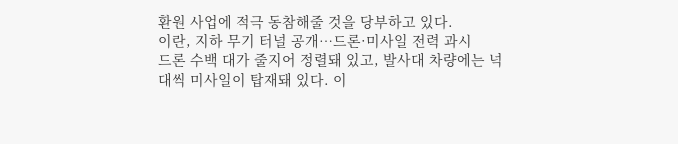환원 사업에 적극 동참해줄 것을 당부하고 있다.
이란, 지하 무기 터널 공개…드론·미사일 전력 과시
드론 수백 대가 줄지어 정렬돼 있고, 발사대 차량에는 넉 대씩 미사일이 탑재돼 있다. 이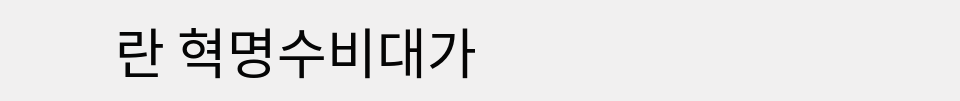란 혁명수비대가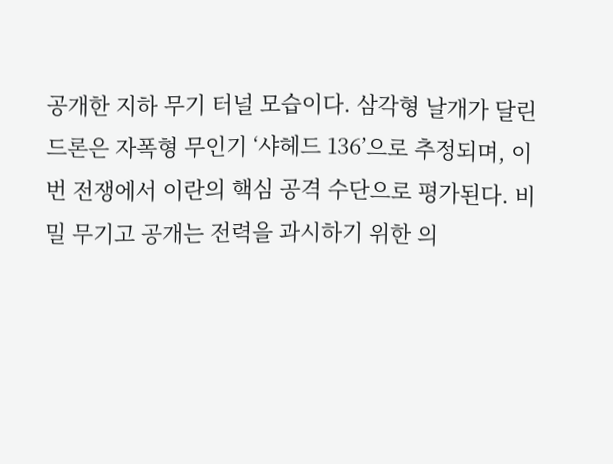공개한 지하 무기 터널 모습이다. 삼각형 날개가 달린 드론은 자폭형 무인기 ‘샤헤드 136’으로 추정되며, 이번 전쟁에서 이란의 핵심 공격 수단으로 평가된다. 비밀 무기고 공개는 전력을 과시하기 위한 의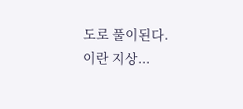도로 풀이된다.
이란 지상...